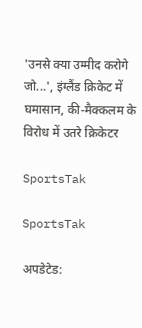'उनसे क्या उम्मीद करोगे जो...', इंग्लैंड क्रिकेट में घमासान, की-मैक्कलम के विरोध में उतरे क्रिकेटर

SportsTak

SportsTak

अपडेटेड: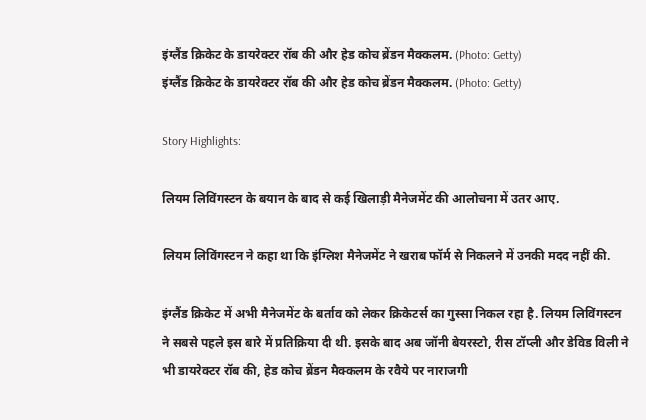इंग्लैंड क्रिकेट के डायरेक्टर रॉब की और हेड कोच ब्रेंडन मैक्कलम. (Photo: Getty)
इंग्लैंड क्रिकेट के डायरेक्टर रॉब की और हेड कोच ब्रेंडन मैक्कलम. (Photo: Getty)

Story Highlights:

लियम लिविंगस्टन के बयान के बाद से कई खिलाड़ी मैनेजमेंट की आलोचना में उतर आए.

लियम लिविंगस्टन ने कहा था कि इंग्लिश मैनेजमेंट ने खराब फॉर्म से निकलने में उनकी मदद नहीं की.

इंग्लैंड क्रिकेट में अभी मैनेजमेंट के बर्ताव को लेकर क्रिकेटर्स का गुस्सा निकल रहा है. लियम लिविंगस्टन ने सबसे पहले इस बारे में प्रतिक्रिया दी थी. इसके बाद अब जॉनी बेयरस्टो, रीस टॉप्ली और डेविड विली ने भी डायरेक्टर रॉब की, हेड कोच ब्रेंडन मैक्कलम के रवैये पर नाराजगी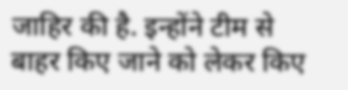जाहिर की है. इन्होंने टीम से बाहर किए जाने को लेकर किए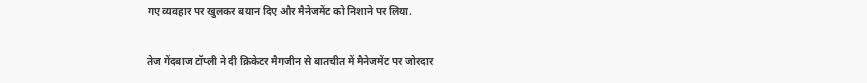गए व्यवहार पर खुलकर बयान दिए और मैनेजमेंट को निशाने पर लिया.

तेज गेंदबाज टॉप्ली ने दी क्रिकेटर मैगजीन से बातचीत में मैनेजमेंट पर जोरदार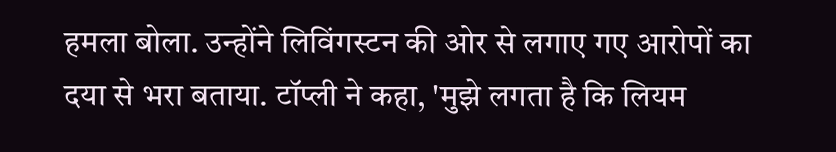हमला बोला. उन्होंने लिविंगस्टन की ओर से लगाए गए आरोपों का दया से भरा बताया. टॉप्ली ने कहा, 'मुझे लगता है कि लियम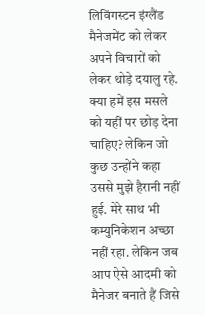लिविंगस्टन इंग्लैंड मैनेजमेंट को लेकर अपने विचारों को लेकर थोड़े दयालु रहे. क्या हमें इस मसले को यहीं पर छोड़ देना चाहिए? लेकिन जो कुछ उन्होंने कहा उससे मुझे हैरानी नहीं हुई. मेरे साथ भी कम्युनिकेशन अच्छा नहीं रहा. लेकिन जब आप ऐसे आदमी को मैनेजर बनाते हैं जिसे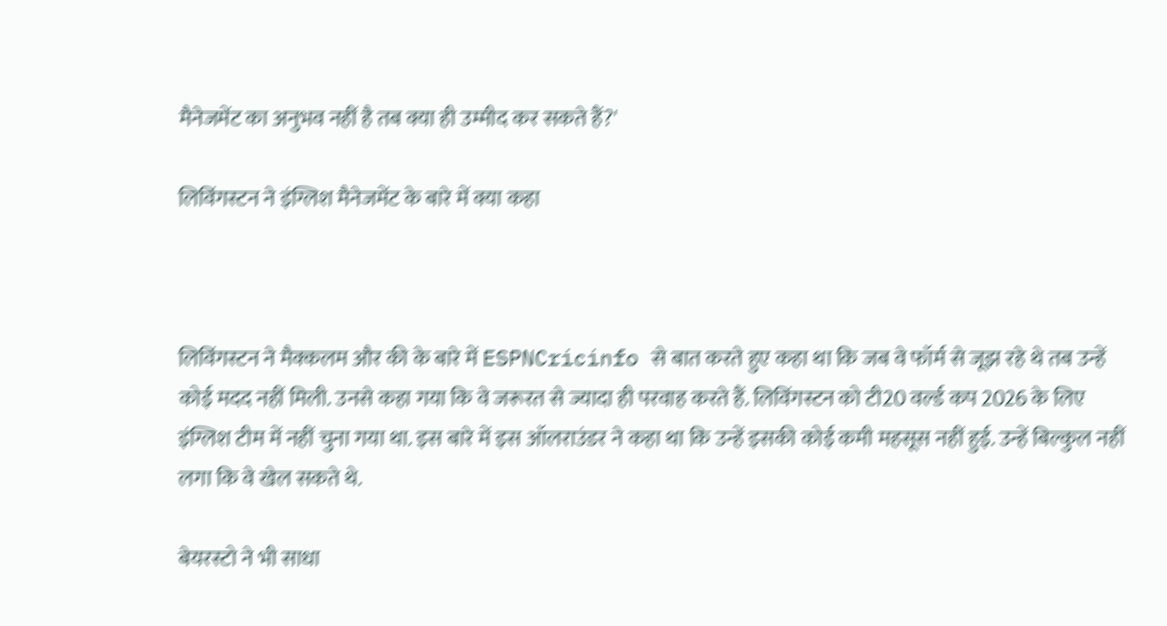मैनेजमेंट का अनुभव नहीं है तब क्या ही उम्मीद कर सकते हैं?'

लिविंगस्टन ने इंग्लिश मैनेजमेंट के बारे में क्या कहा



लिविंगस्टन ने मैक्कलम और की के बारे में ESPNCricinfo से बात करते हुए कहा था कि जब वे फॉर्म से जूझ रहे थे तब उन्हें कोई मदद नहीं मिली. उनसे कहा गया कि वे जरूरत से ज्यादा ही परवाह करते हैं. लिविंगस्टन को टी20 वर्ल्ड कप 2026 के लिए इंग्लिश टीम में नहीं चुना गया था. इस बारे में इस ऑलराउंडर ने कहा था कि उन्हें इसकी कोई कमी महसूस नहीं हुई. उन्हें बिल्कुल नहीं लगा कि वे खेल सकते थे.

बेयरस्टो ने भी साधा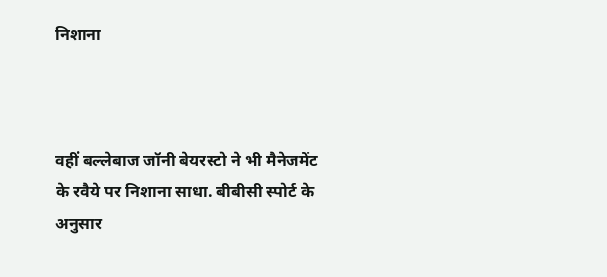निशाना



वहीं बल्लेबाज जॉनी बेयरस्टो ने भी मैनेजमेंट के रवैये पर निशाना साधा. बीबीसी स्पोर्ट के अनुसार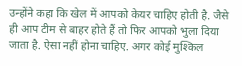उन्होंने कहा कि खेल में आपको केयर चाहिए होती है. जैसे ही आप टीम से बाहर होते हैं तो फिर आपको भुला दिया जाता है. ऐसा नहीं होना चाहिए. अगर कोई मुश्किल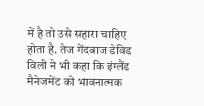में है तो उसे सहारा चाहिए होता है. तेज गेंदबाज डेविड विली ने भी कहा कि इंग्लैंड मैनेजमेंट को भावनात्मक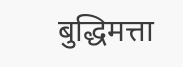बुद्धिमत्ता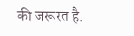की जरूरत है.